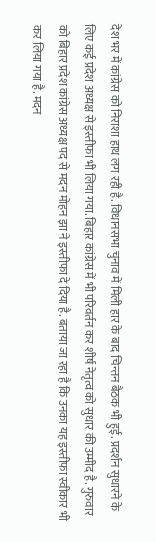देश भर में कांग्रेस को निराशा हाथ लग रही है. विधानसभा चुनाव में मिली हार के बाद चिन्तन बैठक भी हुई. प्रदर्शन सुधारने के लिए कई प्रदेश अध्यक्ष से इस्तीफा भी लिया गया. बिहार कांग्रेस में भी परिवर्तन कर शीर्ष नेतृत्व को सुधार की उम्मीद है. गुरुवार को बिहार प्रदेश कांग्रेस अध्यक्ष पद से मदन मोहन झा ने इस्तीफा दे दिया है. बताया जा रहा है कि उनका यह इस्तीफा स्वीकार भी कर लिया गया है. मदन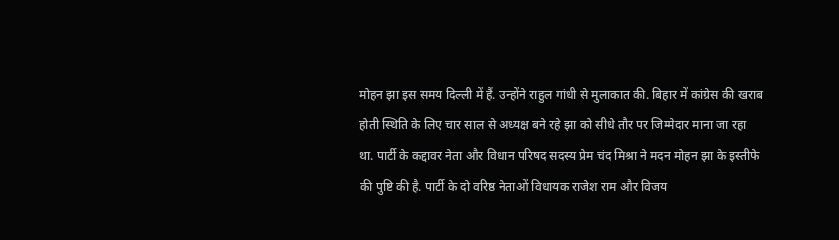मोहन झा इस समय दिल्ली में हैं. उन्होंने राहुल गांधी से मुलाकात की. बिहार में कांग्रेस की खराब होती स्थिति के लिए चार साल से अध्यक्ष बने रहे झा को सीधे तौर पर जिम्मेदार माना जा रहा था. पार्टी के कद्दावर नेता और विधान परिषद सदस्य प्रेम चंद मिश्रा ने मदन मोहन झा के इस्तीफे की पुष्टि की है. पार्टी के दो वरिष्ठ नेताओं विधायक राजेश राम और विजय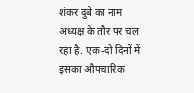शंकर दुबे का नाम अध्यक्ष के तौर पर चल रहा है. एक-दो दिनों में इसका औपचारिक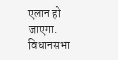एलान हो जाएगा.
विधानसभा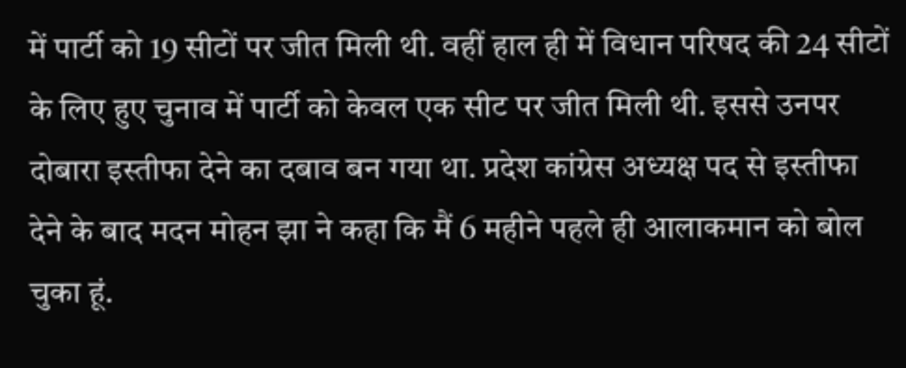में पार्टी को 19 सीटों पर जीत मिली थी. वहीं हाल ही में विधान परिषद की 24 सीटों के लिए हुए चुनाव में पार्टी को केवल एक सीट पर जीत मिली थी. इससे उनपर दोबारा इस्तीफा देने का दबाव बन गया था. प्रदेश कांग्रेस अध्यक्ष पद से इस्तीफा देने के बाद मदन मोहन झा ने कहा कि मैं 6 महीने पहले ही आलाकमान को बोल चुका हूं.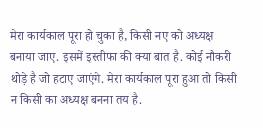मेरा कार्यकाल पूरा हो चुका है, किसी नए को अध्यक्ष बनाया जाए. इसमें इस्तीफा की क्या बात है. कोई नौकरी थोड़े है जो हटाए जाएंगे. मेरा कार्यकाल पूरा हुआ तो किसी न किसी का अध्यक्ष बनना तय है.